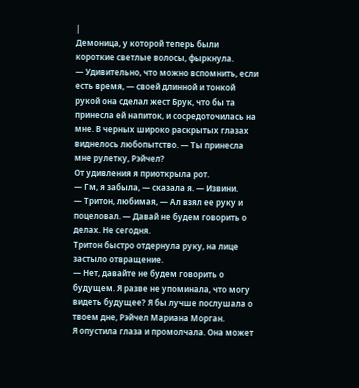|
Демоница, у которой теперь были короткие светлые волосы, фыркнула.
— Удивительно, что можно вспомнить, если есть время, — своей длинной и тонкой рукой она сделал жест Брук, что бы та принесла ей напиток, и сосредоточилась на мне. В черных широко раскрытых глазах виднелось любопытство. — Ты принесла мне рулетку, Рэйчел?
От удивления я приоткрыла рот.
— Гм, я забыла, — сказала я. — Извини.
— Тритон, любимая, — Ал взял ее руку и поцеловал. — Давай не будем говорить о делах. Не сегодня.
Тритон быстро отдернула руку, на лице застыло отвращение.
— Нет, давайте не будем говорить о будущем. Я разве не упоминала, что могу видеть будущее? Я бы лучше послушала о твоем дне, Рэйчел Мариана Морган.
Я опустила глаза и промолчала. Она может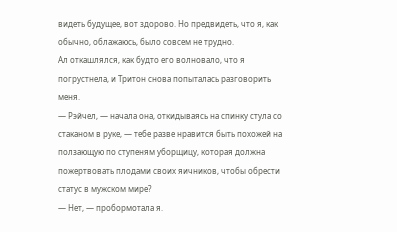видеть будущее, вот здорово. Но предвидеть, что я, как обычно, облажаюсь, было совсем не трудно.
Ал откашлялся, как будто его волновало, что я погрустнела, и Тритон снова попыталась разговорить меня.
— Рэйчел, — начала она, откидываясь на спинку стула со стаканом в руке, — тебе разве нравится быть похожей на ползающую по ступеням уборщицу, которая должна пожертвовать плодами своих яичников, чтобы обрести статус в мужском мире?
— Нет, — пробормотала я.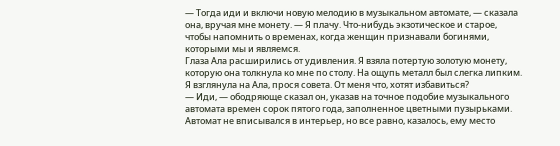— Тогда иди и включи новую мелодию в музыкальном автомате, — сказала она, вручая мне монету. — Я плачу. Что-нибудь экзотическое и старое, чтобы напомнить о временах, когда женщин признавали богинями, которыми мы и являемся.
Глаза Ала расширились от удивления. Я взяла потертую золотую монету, которую она толкнула ко мне по столу. На ощупь металл был слегка липким. Я взглянула на Ала, прося совета. От меня что, хотят избавиться?
— Иди, — ободряюще сказал он, указав на точное подобие музыкального автомата времен сорок пятого года, заполненное цветными пузырьками. Автомат не вписывался в интерьер, но все равно, казалось, ему место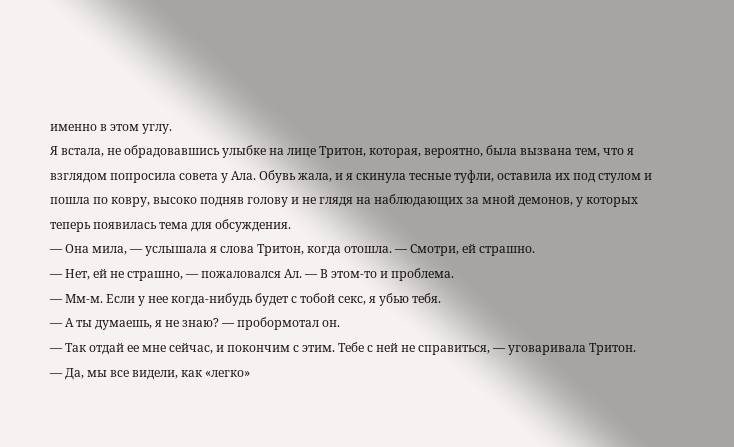именно в этом углу.
Я встала, не обрадовавшись улыбке на лице Тритон, которая, вероятно, была вызвана тем, что я взглядом попросила совета у Ала. Обувь жала, и я скинула тесные туфли, оставила их под стулом и пошла по ковру, высоко подняв голову и не глядя на наблюдающих за мной демонов, у которых теперь появилась тема для обсуждения.
— Она мила, — услышала я слова Тритон, когда отошла. — Смотри, ей страшно.
— Нет, ей не страшно, — пожаловался Ал. — В этом-то и проблема.
— Мм-м. Если у нее когда-нибудь будет с тобой секс, я убью тебя.
— А ты думаешь, я не знаю? — пробормотал он.
— Так отдай ее мне сейчас, и покончим с этим. Тебе с ней не справиться, — уговаривала Тритон.
— Да, мы все видели, как «легко»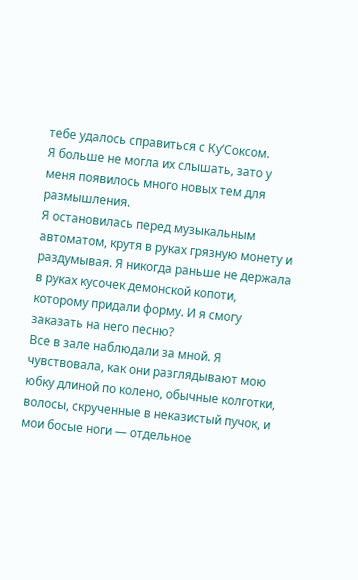тебе удалось справиться с Ку’Соксом.
Я больше не могла их слышать, зато у меня появилось много новых тем для размышления.
Я остановилась перед музыкальным автоматом, крутя в руках грязную монету и раздумывая. Я никогда раньше не держала в руках кусочек демонской копоти, которому придали форму. И я смогу заказать на него песню?
Все в зале наблюдали за мной. Я чувствовала, как они разглядывают мою юбку длиной по колено, обычные колготки, волосы, скрученные в неказистый пучок, и мои босые ноги — отдельное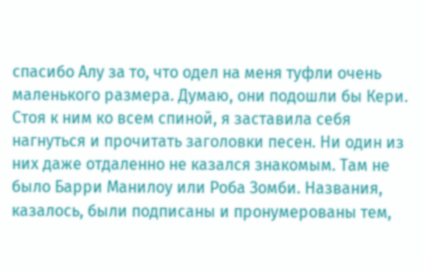спасибо Алу за то, что одел на меня туфли очень маленького размера. Думаю, они подошли бы Кери. Стоя к ним ко всем спиной, я заставила себя нагнуться и прочитать заголовки песен. Ни один из них даже отдаленно не казался знакомым. Там не было Барри Манилоу или Роба Зомби. Названия, казалось, были подписаны и пронумерованы тем,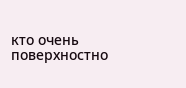кто очень поверхностно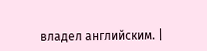владел английским. |